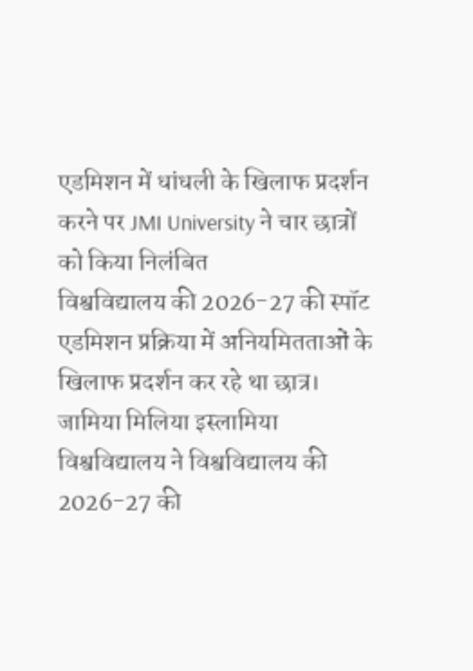एडमिशन में धांधली के खिलाफ प्रदर्शन करने पर JMI University ने चार छात्रों को किया निलंबित
विश्वविद्यालय की 2026-27 की स्पॉट एडमिशन प्रक्रिया में अनियमितताओं के खिलाफ प्रदर्शन कर रहे था छात्र।
जामिया मिलिया इस्लामिया विश्वविद्यालय ने विश्वविद्यालय की 2026-27 की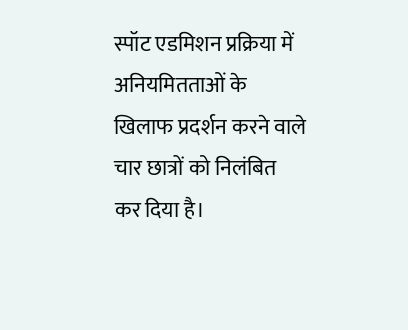स्पॉट एडमिशन प्रक्रिया में अनियमितताओं के खिलाफ प्रदर्शन करने वाले चार छात्रों को निलंबित कर दिया है।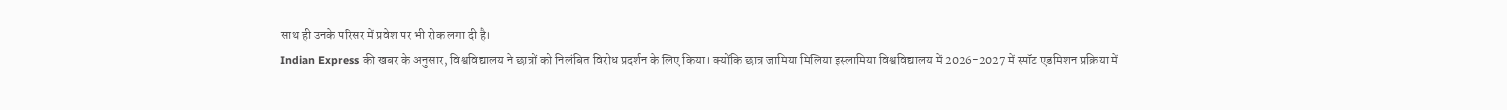साथ ही उनके परिसर में प्रवेश पर भी रोक लगा दी है।
Indian Express की खबर के अनुसार, विश्वविद्यालय ने छात्रों को निलंबित विरोध प्रदर्शन के लिए किया। क्योंकि छात्र जामिया मिलिया इस्लामिया विश्वविद्यालय में 2026-2027 में स्पॉट एडमिशन प्रक्रिया में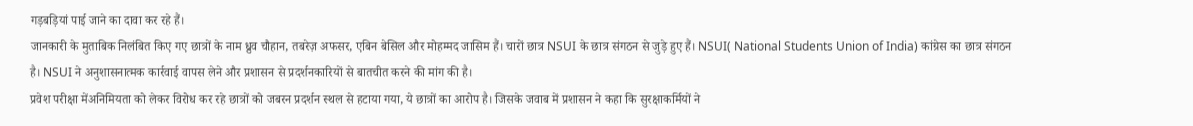गड़बड़ियां पाई जाने का दावा कर रहे हैं।
जानकारी के मुताबिक निलंबित किए गए छात्रों के नाम ध्रुव चौहान, तबरेज़ अफसर, एबिन बेसिल और मोहम्मद जासिम हैं। चारों छात्र NSUI के छात्र संगठन से जुड़े हुए हैं। NSUI( National Students Union of India) कांग्रेस का छात्र संगठन है। NSUI ने अनुशासनात्मक कार्रवाई वापस लेने और प्रशासन से प्रदर्शनकारियों से बातचीत करने की मांग की है।
प्रवेश परीक्षा मेंअनिमियता को लेकर विरोध कर रहे छात्रों को जबरन प्रदर्शन स्थल से हटाया गया, ये छात्रों का आरोप है। जिसके जवाब में प्रशासन ने कहा कि सुरक्षाकर्मियों ने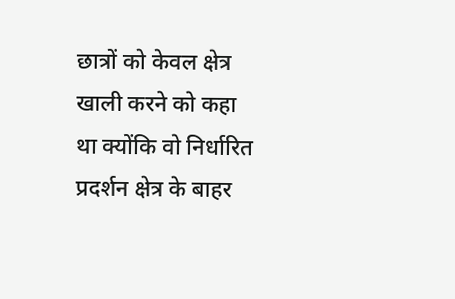छात्रों को केवल क्षेत्र खाली करने को कहा था क्योंकि वो निर्धारित प्रदर्शन क्षेत्र के बाहर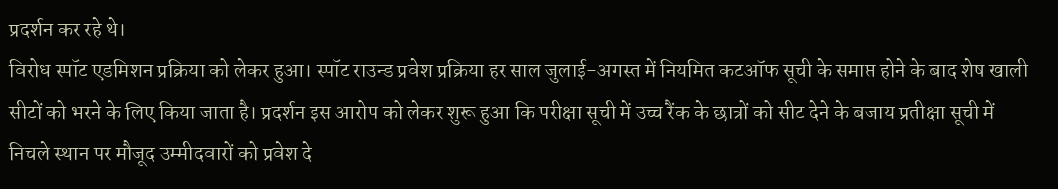प्रदर्शन कर रहे थे।
विरोध स्पॉट एडमिशन प्रक्रिया को लेकर हुआ। स्पॉट राउन्ड प्रवेश प्रक्रिया हर साल जुलाई-अगस्त में नियमित कटऑफ सूची के समाप्त होने के बाद शेष खाली सीटों को भरने के लिए किया जाता है। प्रदर्शन इस आरोप को लेकर शुरू हुआ कि परीक्षा सूची में उच्च रैंक के छात्रों को सीट देने के बजाय प्रतीक्षा सूची में निचले स्थान पर मौजूद उम्मीदवारों को प्रवेश दे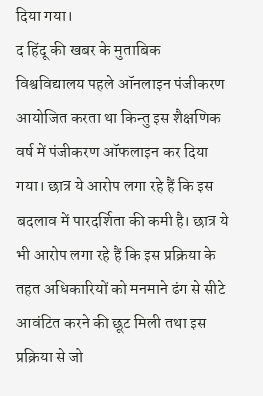दिया गया।
द हिंदू की खबर के मुताबिक विश्वविद्यालय पहले ऑनलाइन पंजीकरण आयोजित करता था किन्तु इस शैक्षणिक वर्ष में पंजीकरण ऑफलाइन कर दिया गया। छात्र ये आरोप लगा रहे हैं कि इस बदलाव में पारदर्शिता की कमी है। छात्र ये भी आरोप लगा रहे हैं कि इस प्रक्रिया के तहत अधिकारियों को मनमाने ढंग से सीटे आवंटित करने की छूट मिली तथा इस प्रक्रिया से जो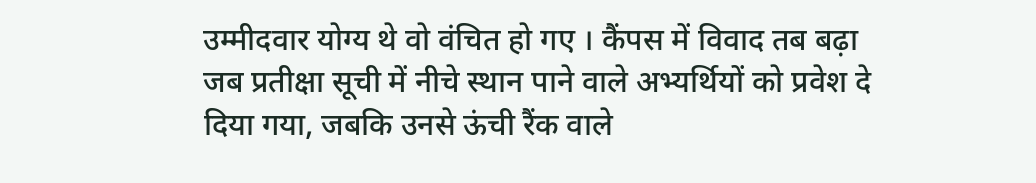उम्मीदवार योग्य थे वो वंचित हो गए । कैंपस में विवाद तब बढ़ा जब प्रतीक्षा सूची में नीचे स्थान पाने वाले अभ्यर्थियों को प्रवेश दे दिया गया, जबकि उनसे ऊंची रैंक वाले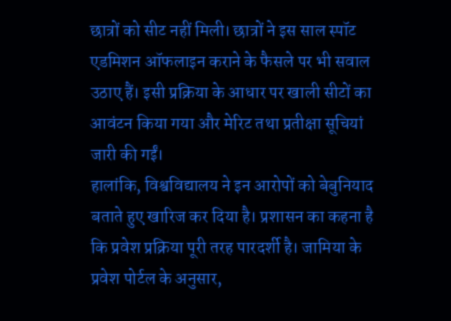छात्रों को सीट नहीं मिली। छात्रों ने इस साल स्पॉट एडमिशन ऑफलाइन कराने के फैसले पर भी सवाल उठाए हैं। इसी प्रक्रिया के आधार पर खाली सीटों का आवंटन किया गया और मेरिट तथा प्रतीक्षा सूचियां जारी की गईं।
हालांकि, विश्वविद्यालय ने इन आरोपों को बेबुनियाद बताते हुए खारिज कर दिया है। प्रशासन का कहना है कि प्रवेश प्रक्रिया पूरी तरह पारदर्शी है। जामिया के प्रवेश पोर्टल के अनुसार,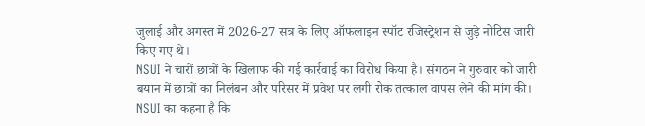जुलाई और अगस्त में 2026-27 सत्र के लिए ऑफलाइन स्पॉट रजिस्ट्रेशन से जुड़े नोटिस जारी किए गए थे।
NSUI ने चारों छात्रों के खिलाफ की गई कार्रवाई का विरोध किया है। संगठन ने गुरुवार को जारी बयान में छात्रों का निलंबन और परिसर में प्रवेश पर लगी रोक तत्काल वापस लेने की मांग की। NSUI का कहना है कि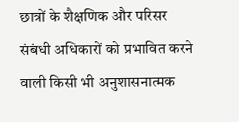छात्रों के शैक्षणिक और परिसर संबंधी अधिकारों को प्रभावित करने वाली किसी भी अनुशासनात्मक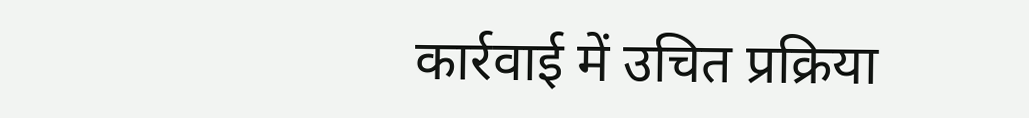कार्रवाई में उचित प्रक्रिया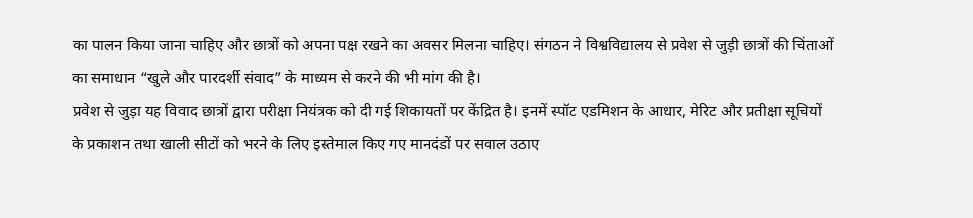का पालन किया जाना चाहिए और छात्रों को अपना पक्ष रखने का अवसर मिलना चाहिए। संगठन ने विश्वविद्यालय से प्रवेश से जुड़ी छात्रों की चिंताओं का समाधान “खुले और पारदर्शी संवाद” के माध्यम से करने की भी मांग की है।
प्रवेश से जुड़ा यह विवाद छात्रों द्वारा परीक्षा नियंत्रक को दी गई शिकायतों पर केंद्रित है। इनमें स्पॉट एडमिशन के आधार, मेरिट और प्रतीक्षा सूचियों के प्रकाशन तथा खाली सीटों को भरने के लिए इस्तेमाल किए गए मानदंडों पर सवाल उठाए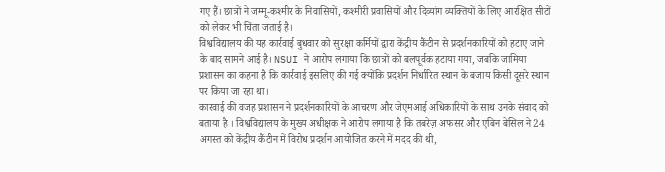गए हैं। छात्रों ने जम्मू-कश्मीर के निवासियों, कश्मीरी प्रवासियों और दिव्यांग व्यक्तियों के लिए आरक्षित सीटों को लेकर भी चिंता जताई है।
विश्वविद्यालय की यह कार्रवाई बुधवार को सुरक्षा कर्मियों द्वारा केंद्रीय कैंटीन से प्रदर्शनकारियों को हटाए जाने के बाद सामने आई है। NSUI ने आरोप लगाया कि छात्रों को बलपूर्वक हटाया गया, जबकि जामिया प्रशासन का कहना है कि कार्रवाई इसलिए की गई क्योंकि प्रदर्शन निर्धारित स्थान के बजाय किसी दूसरे स्थान पर किया जा रहा था।
कारवाई की वजह प्रशासन ने प्रदर्शनकारियों के आचरण और जेएमआई अधिकारियों के साथ उनके संवाद को बताया है । विश्वविद्यालय के मुख्य अधीक्षक ने आरोप लगाया है कि तबरेज़ अफसर और एबिन बेसिल ने 24 अगस्त को केंद्रीय कैंटीन में विरोध प्रदर्शन आयोजित करने में मदद की थी,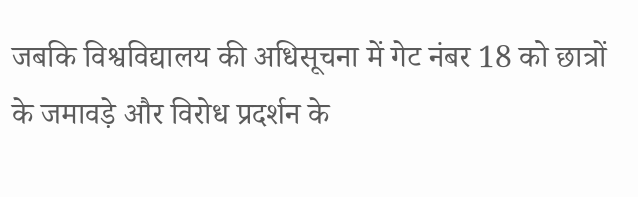जबकि विश्वविद्यालय की अधिसूचना में गेट नंबर 18 को छात्रों के जमावड़े और विरोध प्रदर्शन के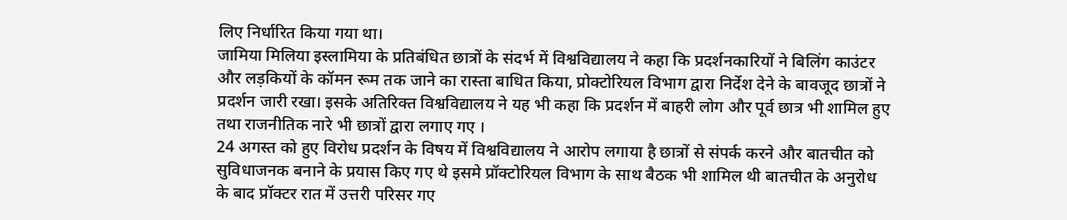लिए निर्धारित किया गया था।
जामिया मिलिया इस्लामिया के प्रतिबंधित छात्रों के संदर्भ में विश्वविद्यालय ने कहा कि प्रदर्शनकारियों ने बिलिंग काउंटर और लड़कियों के कॉमन रूम तक जाने का रास्ता बाधित किया, प्रोक्टोरियल विभाग द्वारा निर्देश देने के बावजूद छात्रों ने प्रदर्शन जारी रखा। इसके अतिरिक्त विश्वविद्यालय ने यह भी कहा कि प्रदर्शन में बाहरी लोग और पूर्व छात्र भी शामिल हुए तथा राजनीतिक नारे भी छात्रों द्वारा लगाए गए ।
24 अगस्त को हुए विरोध प्रदर्शन के विषय में विश्वविद्यालय ने आरोप लगाया है छात्रों से संपर्क करने और बातचीत को सुविधाजनक बनाने के प्रयास किए गए थे इसमे प्रॉक्टोरियल विभाग के साथ बैठक भी शामिल थी बातचीत के अनुरोध के बाद प्रॉक्टर रात में उत्तरी परिसर गए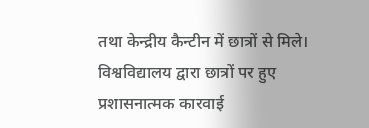तथा केन्द्रीय कैन्टीन में छात्रों से मिले।
विश्वविद्यालय द्वारा छात्रों पर हुए प्रशासनात्मक कारवाई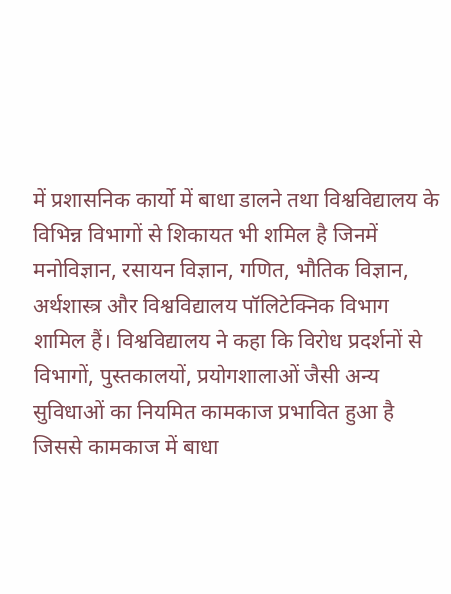में प्रशासनिक कार्यो में बाधा डालने तथा विश्वविद्यालय के विभिन्न विभागों से शिकायत भी शमिल है जिनमें मनोविज्ञान, रसायन विज्ञान, गणित, भौतिक विज्ञान, अर्थशास्त्र और विश्वविद्यालय पॉलिटेक्निक विभाग शामिल हैं। विश्वविद्यालय ने कहा कि विरोध प्रदर्शनों से विभागों, पुस्तकालयों, प्रयोगशालाओं जैसी अन्य सुविधाओं का नियमित कामकाज प्रभावित हुआ है जिससे कामकाज में बाधा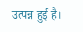उत्पन्न हुई है।